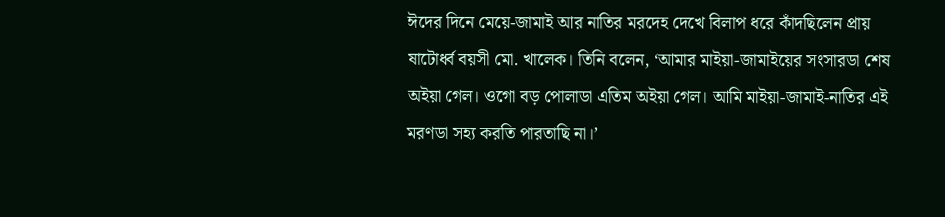ঈদের দিনে মেয়ে-জামাই আর নাতির মরদেহ দেখে বিলাপ ধরে কাঁদছিলেন প্রায় ষাটোর্ধ্ব বয়সী মো. খালেক। তিনি বলেন, ‘আমার মাইয়া-জামাইয়ের সংসারডা শেষ অইয়া গেল। ওগো বড় পোলাডা এতিম অইয়া গেল। আমি মাইয়া-জামাই-নাতির এই মরণডা সহ্য করতি পারতাছি না।’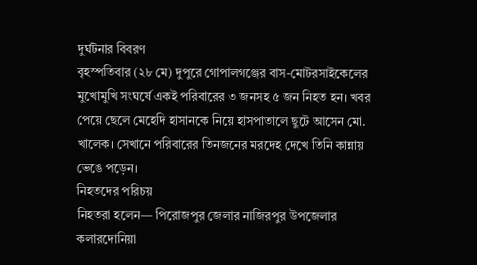দুর্ঘটনার বিবরণ
বৃহস্পতিবার (২৮ মে) দুপুরে গোপালগঞ্জের বাস-মোটরসাইকেলের মুখোমুখি সংঘর্ষে একই পরিবারের ৩ জনসহ ৫ জন নিহত হন। খবর পেয়ে ছেলে মেহেদি হাসানকে নিয়ে হাসপাতালে ছুটে আসেন মো. খালেক। সেখানে পরিবারের তিনজনের মরদেহ দেখে তিনি কান্নায় ভেঙে পড়েন।
নিহতদের পরিচয়
নিহতরা হলেন— পিরোজপুর জেলার নাজিরপুর উপজেলার কলারদোনিয়া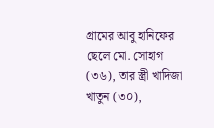গ্রামের আবু হানিফের ছেলে মো. সোহাগ (৩৬), তার স্ত্রী খাদিজা খাতুন (৩০),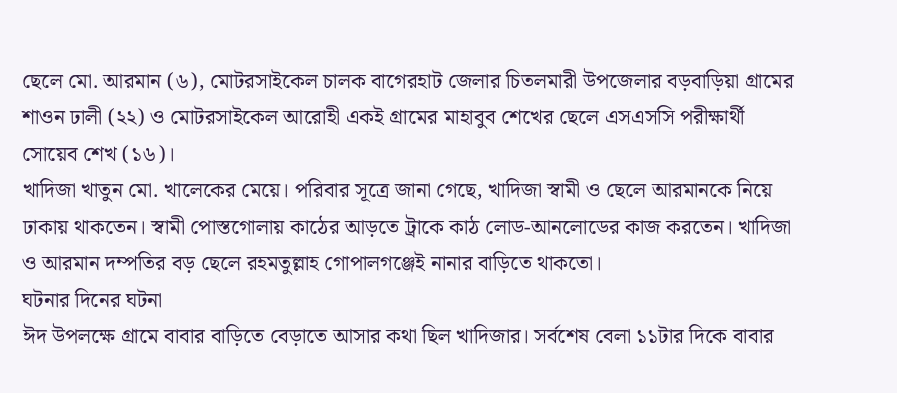ছেলে মো. আরমান (৬), মোটরসাইকেল চালক বাগেরহাট জেলার চিতলমারী উপজেলার বড়বাড়িয়া গ্রামের শাওন ঢালী (২২) ও মোটরসাইকেল আরোহী একই গ্রামের মাহাবুব শেখের ছেলে এসএসসি পরীক্ষার্থী সোয়েব শেখ (১৬)।
খাদিজা খাতুন মো. খালেকের মেয়ে। পরিবার সূত্রে জানা গেছে, খাদিজা স্বামী ও ছেলে আরমানকে নিয়ে ঢাকায় থাকতেন। স্বামী পোস্তগোলায় কাঠের আড়তে ট্রাকে কাঠ লোড-আনলোডের কাজ করতেন। খাদিজা ও আরমান দম্পতির বড় ছেলে রহমতুল্লাহ গোপালগঞ্জেই নানার বাড়িতে থাকতো।
ঘটনার দিনের ঘটনা
ঈদ উপলক্ষে গ্রামে বাবার বাড়িতে বেড়াতে আসার কথা ছিল খাদিজার। সর্বশেষ বেলা ১১টার দিকে বাবার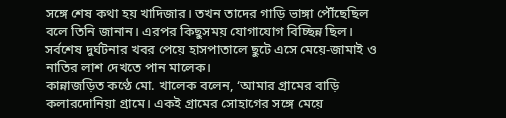সঙ্গে শেষ কথা হয় খাদিজার। তখন তাদের গাড়ি ভাঙ্গা পৌঁছেছিল বলে তিনি জানান। এরপর কিছুসময় যোগাযোগ বিচ্ছিন্ন ছিল। সর্বশেষ দুর্ঘটনার খবর পেয়ে হাসপাতালে ছুটে এসে মেয়ে-জামাই ও নাতির লাশ দেখতে পান মালেক।
কান্নাজড়িত কণ্ঠে মো. খালেক বলেন, ‘আমার গ্রামের বাড়ি কলারদোনিয়া গ্রামে। একই গ্রামের সোহাগের সঙ্গে মেয়ে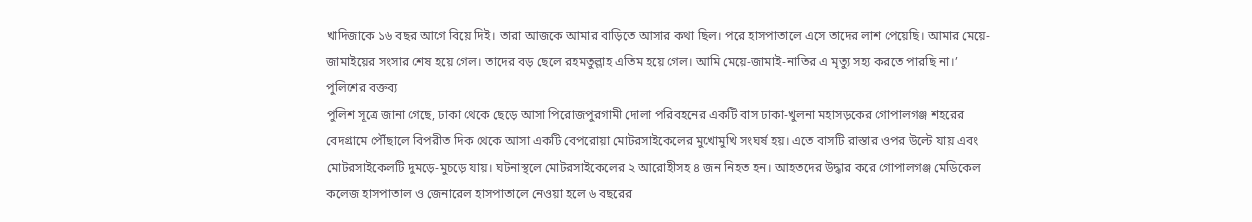খাদিজাকে ১৬ বছর আগে বিয়ে দিই। তারা আজকে আমার বাড়িতে আসার কথা ছিল। পরে হাসপাতালে এসে তাদের লাশ পেয়েছি। আমার মেয়ে-জামাইয়ের সংসার শেষ হয়ে গেল। তাদের বড় ছেলে রহমতুল্লাহ এতিম হয়ে গেল। আমি মেয়ে-জামাই-নাতির এ মৃত্যু সহ্য করতে পারছি না।’
পুলিশের বক্তব্য
পুলিশ সূত্রে জানা গেছে, ঢাকা থেকে ছেড়ে আসা পিরোজপুরগামী দোলা পরিবহনের একটি বাস ঢাকা-খুলনা মহাসড়কের গোপালগঞ্জ শহরের বেদগ্রামে পৌঁছালে বিপরীত দিক থেকে আসা একটি বেপরোয়া মোটরসাইকেলের মুখোমুখি সংঘর্ষ হয়। এতে বাসটি রাস্তার ওপর উল্টে যায় এবং মোটরসাইকেলটি দুমড়ে-মুচড়ে যায়। ঘটনাস্থলে মোটরসাইকেলের ২ আরোহীসহ ৪ জন নিহত হন। আহতদের উদ্ধার করে গোপালগঞ্জ মেডিকেল কলেজ হাসপাতাল ও জেনারেল হাসপাতালে নেওয়া হলে ৬ বছরের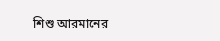শিশু আরমানের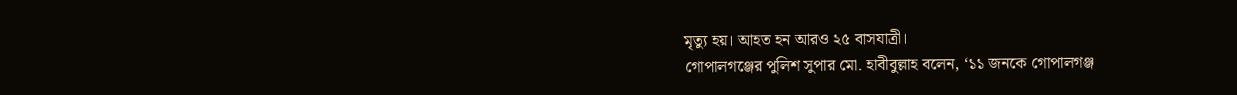মৃত্যু হয়। আহত হন আরও ২৫ বাসযাত্রী।
গোপালগঞ্জের পুলিশ সুপার মো. হাবীবুল্লাহ বলেন, ‘১১ জনকে গোপালগঞ্জ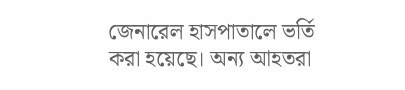জেনারেল হাসপাতালে ভর্তি করা হয়েছে। অন্য আহতরা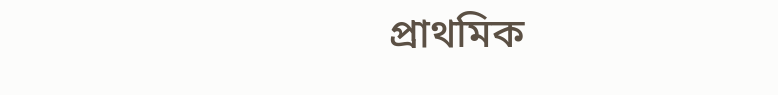প্রাথমিক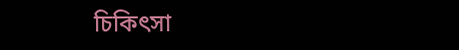চিকিৎসা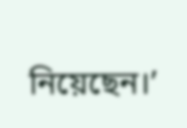নিয়েছেন।’